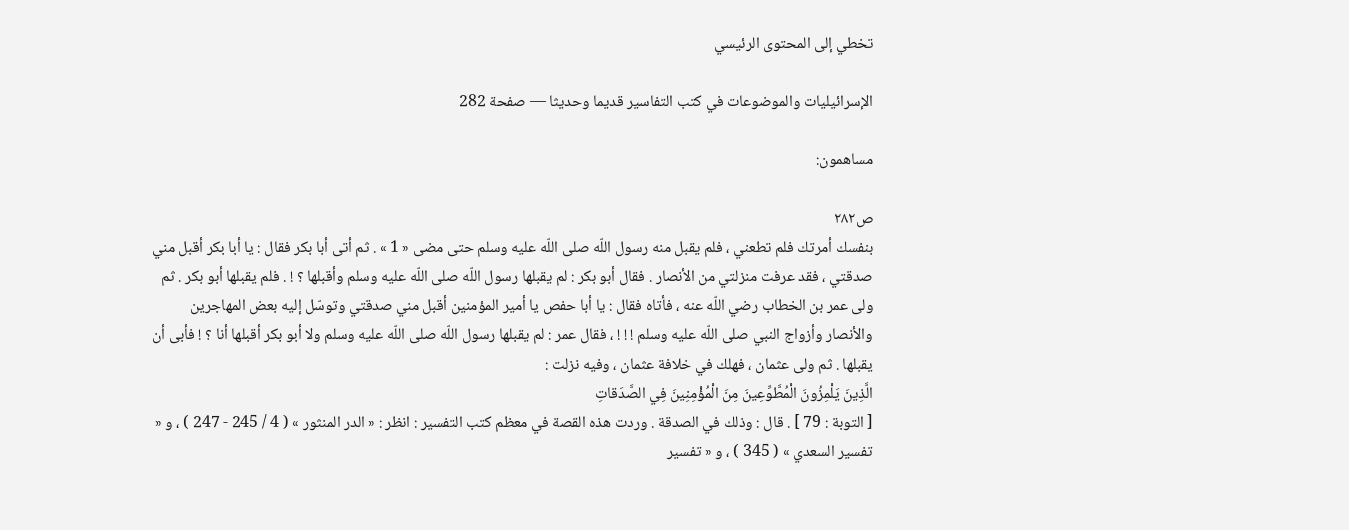تخطي إلى المحتوى الرئيسي

الإسرائيليات والموضوعات في كتب التفاسير قديما وحديثا — صفحة 282

مساهمون:

ص٢٨٢
بنفسك أمرتك فلم تطعني ، فلم يقبل منه رسول اللّه صلى اللّه عليه وسلم حتى مضى « 1 » . ثم أتى أبا بكر فقال : يا أبا بكر أقبل مني صدقتي ، فقد عرفت منزلتي من الأنصار . فقال أبو بكر : لم يقبلها رسول اللّه صلى اللّه عليه وسلم وأقبلها ؟ ! . فلم يقبلها أبو بكر . ثم ولى عمر بن الخطاب رضي اللّه عنه ، فأتاه فقال : يا أبا حفص يا أمير المؤمنين أقبل مني صدقتي وتوسّل إليه بعض المهاجرين والأنصار وأزواج النبي صلى اللّه عليه وسلم ! ! ! ، فقال عمر : لم يقبلها رسول اللّه صلى اللّه عليه وسلم ولا أبو بكر أقبلها أنا ؟ ! فأبى أن يقبلها . ثم ولى عثمان ، فهلك في خلافة عثمان ، وفيه نزلت :
الَّذِينَ يَلْمِزُونَ الْمُطَّوِّعِينَ مِنَ الْمُؤْمِنِينَ فِي الصَّدَقاتِ
[ التوبة : 79 ] . قال : وذلك في الصدقة . وردت هذه القصة في معظم كتب التفسير : انظر : « الدر المنثور » ( 4 / 245 - 247 ) ، و « تفسير السعدي » ( 345 ) ، و « تفسير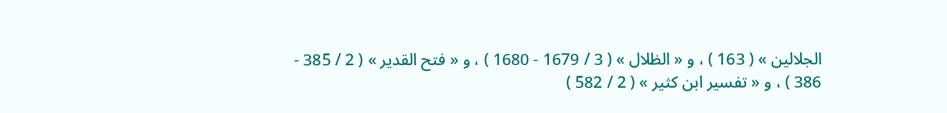الجلالين » ( 163 ) ، و « الظلال » ( 3 / 1679 - 1680 ) ، و « فتح القدير » ( 2 / 385 - 386 ) ، و « تفسير ابن كثير » ( 2 / 582 )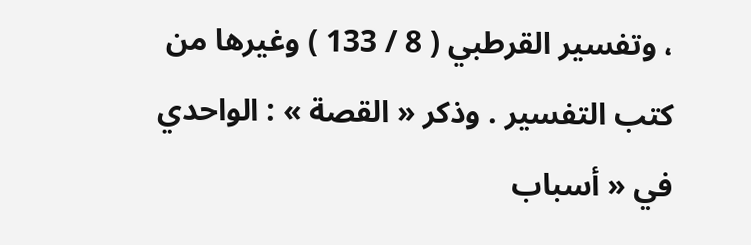، وتفسير القرطبي ( 8 / 133 ) وغيرها من كتب التفسير . وذكر « القصة » : الواحدي في « أسباب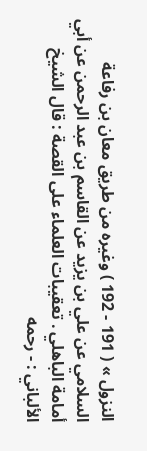النزول » ( 191 - 192 ) وغيره من طريق معان بن رفاعة السلامي عن علي بن يزيد عن القاسم بن عبد الرحمن عن أبي أمامة الباهلي . تعقيبات العلماء على القصة : قال الشيخ الألباني : - رحمه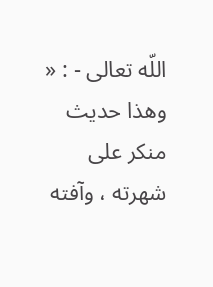اللّه تعالى - : « وهذا حديث منكر على شهرته ، وآفته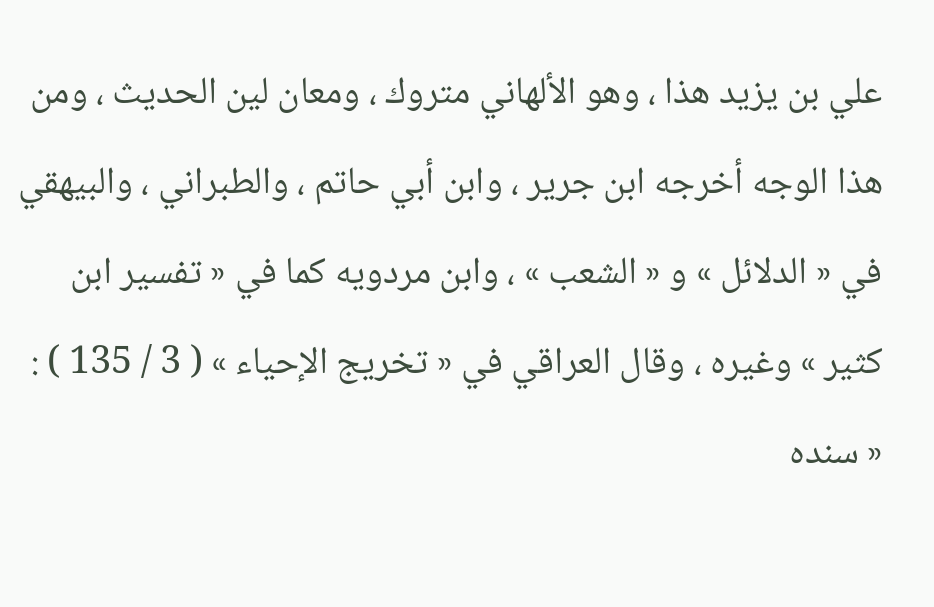علي بن يزيد هذا ، وهو الألهاني متروك ، ومعان لين الحديث ، ومن هذا الوجه أخرجه ابن جرير ، وابن أبي حاتم ، والطبراني ، والبيهقي في « الدلائل » و « الشعب » ، وابن مردويه كما في « تفسير ابن كثير » وغيره ، وقال العراقي في « تخريج الإحياء » ( 3 / 135 ) : « سنده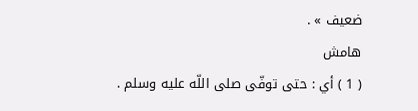ضعيف » .
هامش
( 1 ) أي : حتى توفّى صلى اللّه عليه وسلم .